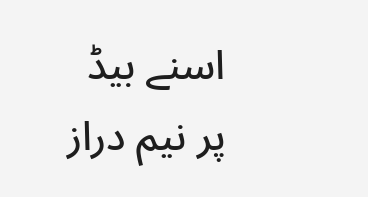اسنے بیڈ پر نیم دراز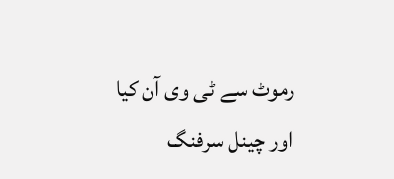رموٹ سے ٹی وی آن کیا اور چینل سرفنگ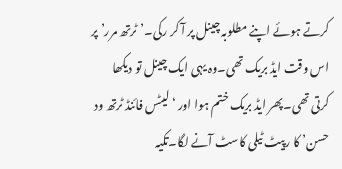کرتے ہوئے اپنے مطلوبہ چینل پر آ کر رکی۔’ٹرتھ مرر’ پر اس وقت ایڈ بریک تھی۔وہ یہی ایک چینل تو دیکھا کرتی تھی۔پھر ایڈ بریک ختم ہوا اور ‘لیٹس فائنڈ ٹرتھ ود حسن’ کا رپیٹ ٹیلی کاسٹ آنے لگا۔تکیہ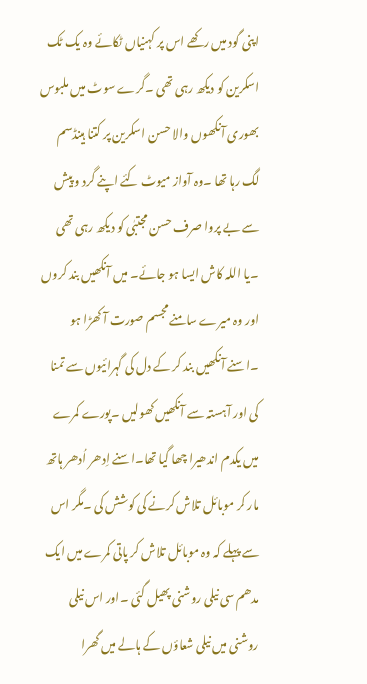اپنی گود میں رکھے اس پر کہنیاں ٹکائے وہ یک ٹک اسکرین کو دیکھ رہی تھی ۔گرے سوٹ میں ملبوس بھوری آنکھوں والا حسن اسکرین پر کتنا ہینڈسم لگ رہا تھا ۔وہ آواز میوٹ کئے اپنے گرد و پیش سے بے پروا صرف حسن مجتبٰی کو دیکھ رہی تھی ۔یا اللہ کاش ایسا ہو جائے۔ میں آنکھیں بند کروں اور وہ میرے سامنے مجسم صورت آ کھڑا ہو ۔اسنے آنکھیں بند کر کے دل کی گہرائیوں سے تمنا کی اور آہستہ سے آنکھیں کھولیں ۔پورے کمرے میں یکدم اندھیرا چھا گیا تھا۔اسنے اِدھر اُدھر ہاتھ مار کر موبائل تلاش کرنے کی کوشش کی ۔مگر اس سے پہلے کہ وہ موبائل تلاش کر پاتی کمرے میں ایک مدھم سی نیلی روشنی پھیل گئی ۔اور اس نیلی روشنی میں نیلی شعاؤں کے ہالے میں گھرا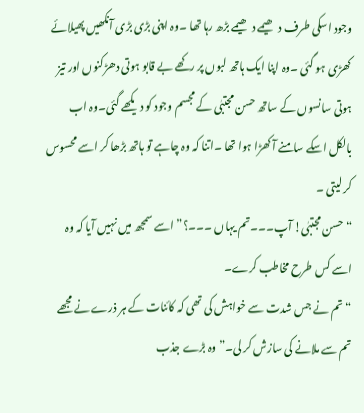وجود اسکی طرف دھیمے دھیمے بڑھ رہا تھا ۔وہ اپنی بڑی بڑی آنکھیں پھیلائے کھڑی ہو گئی ۔وہ اپنا ایک ہاتھ لبوں پر رکھے بے قابو ہوتی دھڑکنوں اور تیز ہوتی سانسوں کے ساتھ حسن مجتبٰی کے مجسم وجود کو دیکھے گئی۔وہ اب بالکل اسکے سامنے آ کھڑا ہوا تھا ۔اتنا کہ وہ چاہے تو ہاتھ بڑھا کر اسے محسوس کر لیتی ۔
“حسن مجتبٰی! آپ۔۔۔تم یہاں ۔۔۔؟” اسے سمجھ میں نہیں آیا کہ وہ اسے کس طرح مخاطب کرے۔
“تم نے جس شدت سے خواہش کی تھی کہ کائنات کے ہر ذرے نے مجھے تم سے ملانے کی سازش کر لی۔” وہ بڑے جذب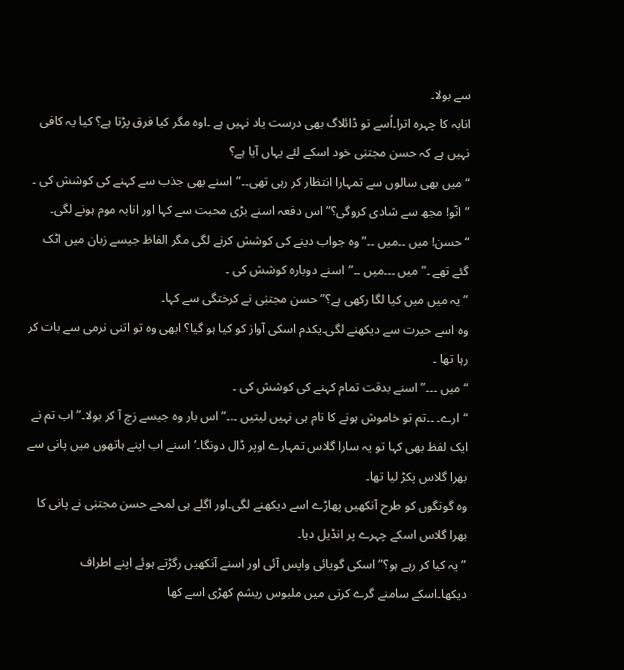سے بولا۔
انابہ کا چہرہ اترا۔اُسے تو ڈائلاگ بھی درست یاد نہیں ہے ۔اوہ مگر کیا فرق پڑتا ہے؟ کیا یہ کافی نہیں ہے کہ حسن مجتبٰی خود اسکے لئے یہاں آیا ہے؟
“میں بھی سالوں سے تمہارا انتظار کر رہی تھی۔۔”اسنے بھی جذب سے کہنے کی کوشش کی ۔
” انّو! مجھ سے شادی کروگی؟” اس دفعہ اسنے بڑی محبت سے کہا اور انابہ موم ہونے لگی۔
“حسن! میں ۔۔میں ۔۔” وہ جواب دینے کی کوشش کرنے لگی مگر الفاظ جیسے زبان میں اٹک گئے تھے ۔”میں ۔۔۔میں ۔۔”اسنے دوبارہ کوشش کی ۔
” یہ میں میں کیا لگا رکھی ہے؟” حسن مجتبٰی نے کرختگی سے کہا۔
وہ اسے حیرت سے دیکھنے لگی۔یکدم اسکی آواز کو کیا ہو گیا؟ ابھی وہ تو اتنی نرمی سے بات کر رہا تھا ۔
“میں ۔۔۔” اسنے بدقت تمام کہنے کی کوشش کی ۔
“ارے۔ ۔۔تم تو خاموش ہونے کا نام ہی نہیں لیتیں ۔.۔”اس بار وہ جیسے زچ آ کر بولا۔” اب تم نے ایک لفظ بھی کہا تو یہ سارا گلاس تمہارے اوپر ڈال دونگا۔’اسنے اب اپنے ہاتھوں میں پانی سے بھرا گلاس پکڑ لیا تھا۔
وہ گونگوں کو طرح آنکھیں پھاڑے اسے دیکھنے لگی۔اور اگلے ہی لمحے حسن مجتبٰی نے پانی کا بھرا گلاس اسکے چہرے پر انڈیل دیا۔
” یہ کیا کر رہے ہو؟” اسکی گویائی واپس آئی اور اسنے آنکھیں رگڑتے ہوئے اپنے اطراف دیکھا۔اسکے سامنے گرے کرتی میں ملبوس ریشم کھڑی اسے کھا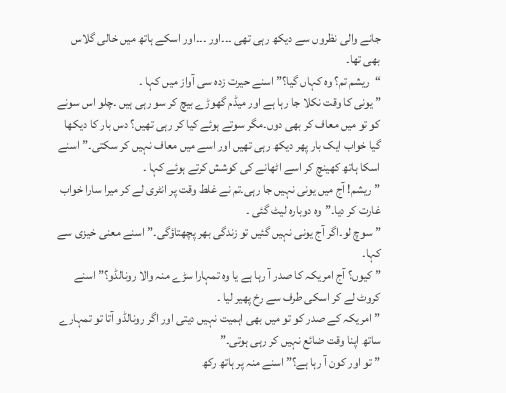جانے والی نظروں سے دیکھ رہی تھی ۔۔۔اور ۔۔۔اور اسکے ہاتھ میں خالی گلاس بھی تھا۔
“ریشم تم؟ وہ کہاں گیا؟” اسنے حیرت زدہ سی آواز میں کہا ۔
” یونی کا وقت نکلا جا رہا ہے اور میڈم گھوڑے بیچ کر سو رہی ہیں ۔چلو اس سونے کو تو میں معاف کر بھی دوں۔مگر سوتے ہوئے کیا کر رہی تھیں؟ دس بار کا دیکھا گیا خواب ایک بار پھر دیکھ رہی تھیں اور اسے میں معاف نہیں کر سکتی۔”اسنے اسکا ہاتھ کھینچ کر اسے اٹھانے کی کوشش کرتے ہوئے کہا ۔
” ریشم! آج میں یونی نہیں جا رہی۔تم نے غلط وقت پر انٹری لے کر میرا سارا خواب غارت کر دیا۔”وہ دوبارہ لیٹ گئی ۔
” سوچ لو۔اگر آج یونی نہیں گئیں تو زندگی بھر پچھتاؤگی۔”اسنے معنی خیزی سے کہا۔
” کیوں؟ آج امریکہ کا صدر آ رہا ہے یا وہ تمہارا سڑے منہ والا رونالڈو؟” اسنے کروٹ لے کر اسکی طرف سے رخ پھیر لیا ۔
” امریکہ کے صدر کو تو میں بھی اہمیت نہیں دیتی اور اگر رونالڈو آتا تو تمہارے ساتھ اپنا وقت ضائع نہیں کر رہی ہوتی۔”
” تو اور کون آ رہا ہے؟” اسنے منہ پر ہاتھ رکھ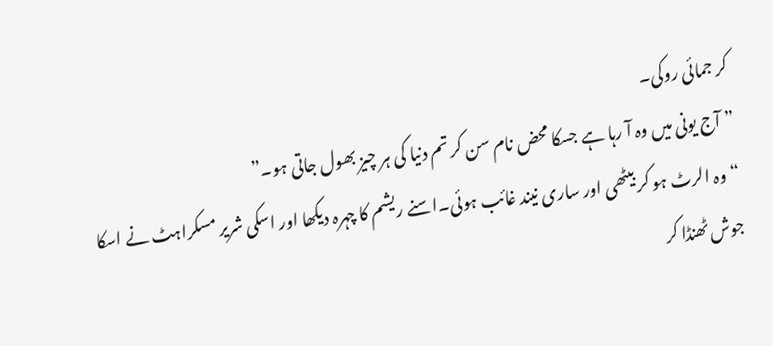کر جمائی روکی۔
” آج یونی میں وہ آ رہا ہے جسکا محض نام سن کر تم دنیا کی ہر چیز بھول جاتی ہو۔”
“وہ الرٹ ہو کر بیٹھی اور ساری نیند غائب ہوئی۔اسنے ریشم کا چہرہ دیکھا اور اسکی شریر مسکراہٹ نے اسکا جوش ٹھنڈا کر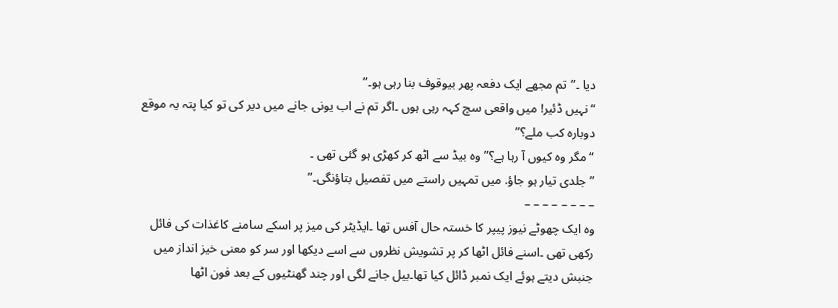دیا ۔”تم مجھے ایک دفعہ پھر بیوقوف بنا رہی ہو۔”
“نہیں ڈئیر! میں واقعی سچ کہہ رہی ہوں ۔اگر تم نے اب یونی جانے میں دیر کی تو کیا پتہ یہ موقع دوبارہ کب ملے؟”
“مگر وہ کیوں آ رہا ہے؟” وہ بیڈ سے اٹھ کر کھڑی ہو گئی تھی ۔
” جلدی تیار ہو جاؤ. میں تمہیں راستے میں تفصیل بتاؤنگی۔”
– – – – – – – –
وہ ایک چھوٹے نیوز پیپر کا خستہ حال آفس تھا ۔ایڈیٹر کی میز پر اسکے سامنے کاغذات کی فائل رکھی تھی ۔اسنے فائل اٹھا کر پر تشویش نظروں سے اسے دیکھا اور سر کو معنی خیز انداز میں جنبش دیتے ہوئے ایک نمبر ڈائل کیا تھا۔بیل جانے لگی اور چند گھنٹیوں کے بعد فون اٹھا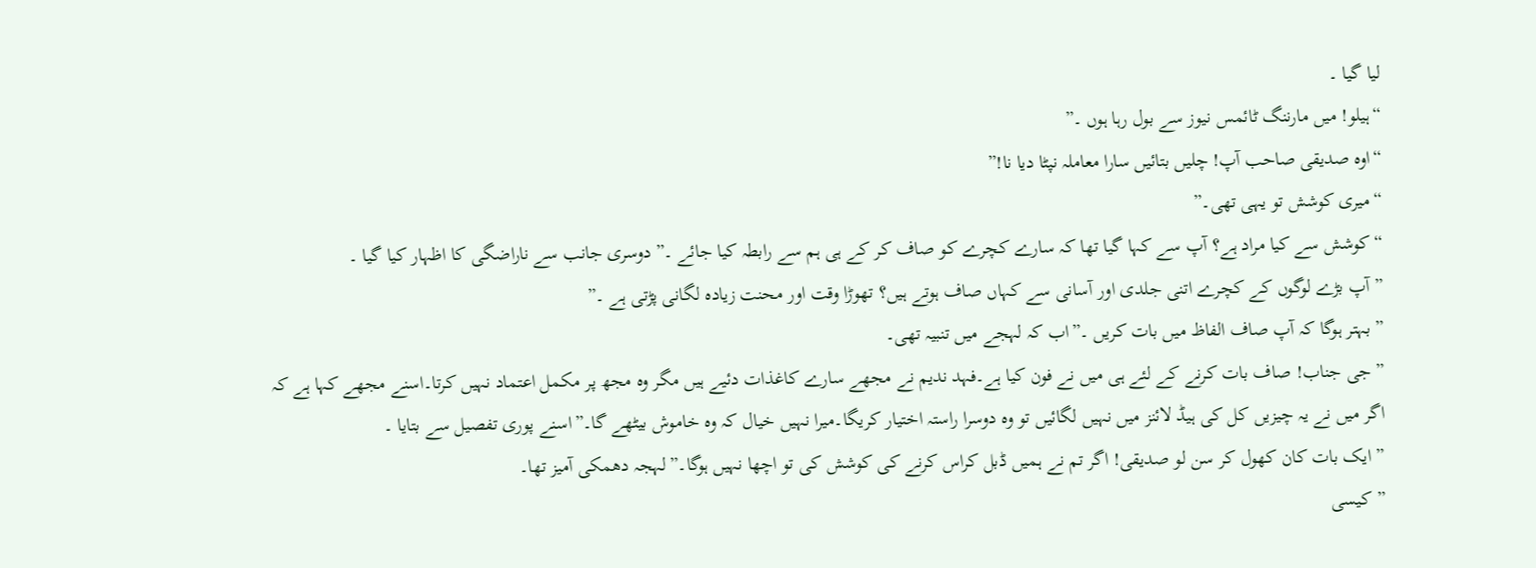لیا گیا ۔
“ہیلو! میں مارننگ ٹائمس نیوز سے بول رہا ہوں ۔”
“اوہ صدیقی صاحب آپ! چلیں بتائیں سارا معاملہ نپٹا دیا نا!”
“میری کوشش تو یہی تھی۔”
“کوشش سے کیا مراد ہے؟ آپ سے کہا گیا تھا کہ سارے کچرے کو صاف کر کے ہی ہم سے رابطہ کیا جائے ۔” دوسری جانب سے ناراضگی کا اظہار کیا گیا ۔
” آپ بڑے لوگوں کے کچرے اتنی جلدی اور آسانی سے کہاں صاف ہوتے ہیں؟ تھوڑا وقت اور محنت زیادہ لگانی پڑتی ہے ۔”
” بہتر ہوگا کہ آپ صاف الفاظ میں بات کریں ۔”اب کہ لہجے میں تنبیہ تھی۔
” جی جناب! صاف بات کرنے کے لئے ہی میں نے فون کیا ہے۔فہد ندیم نے مجھے سارے کاغذات دئیے ہیں مگر وہ مجھ پر مکمل اعتماد نہیں کرتا۔اسنے مجھے کہا ہے کہ اگر میں نے یہ چیزیں کل کی ہیڈ لائنز میں نہیں لگائیں تو وہ دوسرا راستہ اختیار کریگا۔میرا نہیں خیال کہ وہ خاموش بیٹھے گا۔”اسنے پوری تفصیل سے بتایا ۔
” ایک بات کان کھول کر سن لو صدیقی! اگر تم نے ہمیں ڈبل کراس کرنے کی کوشش کی تو اچھا نہیں ہوگا۔”لہجہ دھمکی آمیز تھا۔
” کیسی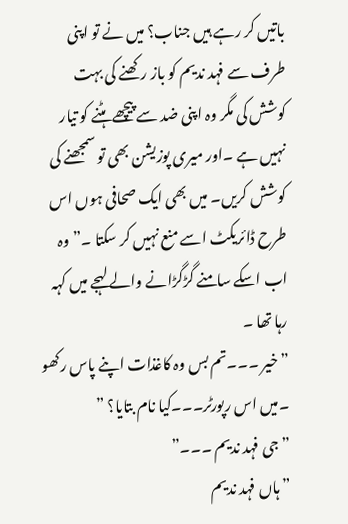باتیں کر رہے ہیں جناب؟ میں نے تو اپنی طرف سے فہد ندیم کو باز رکھنے کی بہت کوشش کی مگر وہ اپنی ضد سے پیچھے ہٹنے کو تیار نہیں ہے ۔اور میری پوزیشن بھی تو سمجھنے کی کوشش کریں۔ میں بھی ایک صحافی ہوں اس طرح ڈائریکٹ اسے منع نہیں کر سکتا ۔” وہ اب اسکے سامنے گڑگڑانے والے لہجے میں کہہ رہا تھا ۔
” خیر ۔۔۔تم بس وہ کاغذات اپنے پاس رکھو ۔میں اس رپورٹر۔۔۔کیا نام بتایا؟ ”
” جی فہد ندیم ۔۔۔”
” ہاں فہد ندیم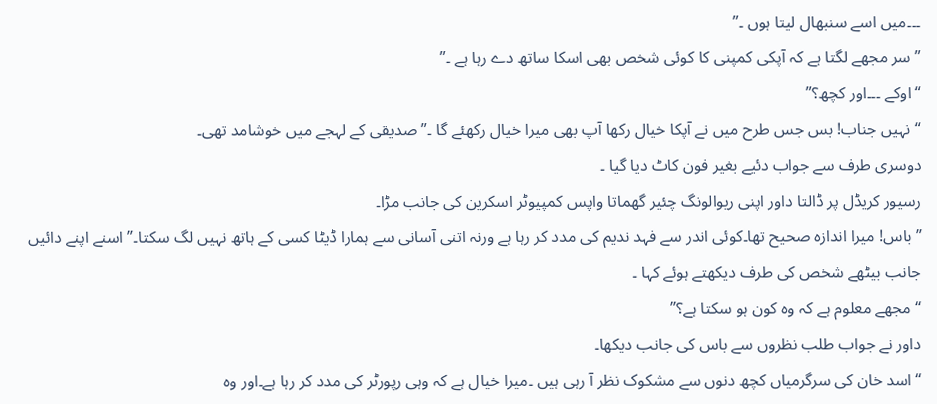۔۔۔میں اسے سنبھال لیتا ہوں ۔”
” سر مجھے لگتا ہے کہ آپکی کمپنی کا کوئی شخص بھی اسکا ساتھ دے رہا ہے ۔”
“اوکے ۔۔۔اور کچھ؟”
“نہیں جناب! بس جس طرح میں نے آپکا خیال رکھا آپ بھی میرا خیال رکھئے گا ۔”صدیقی کے لہجے میں خوشامد تھی۔
دوسری طرف سے جواب دئیے بغیر فون کاٹ دیا گیا ۔
رسیور کریڈل پر ڈالتا داور اپنی ریوالونگ چئیر گھماتا واپس کمپیوٹر اسکرین کی جانب مڑا۔
” باس! میرا اندازہ صحیح تھا۔کوئی اندر سے فہد ندیم کی مدد کر رہا ہے ورنہ اتنی آسانی سے ہمارا ڈیٹا کسی کے ہاتھ نہیں لگ سکتا۔” اسنے اپنے دائیں جانب بیٹھے شخص کی طرف دیکھتے ہوئے کہا ۔
“مجھے معلوم ہے کہ وہ کون ہو سکتا ہے؟”
داور نے جواب طلب نظروں سے باس کی جانب دیکھا۔
“اسد خان کی سرگرمیاں کچھ دنوں سے مشکوک نظر آ رہی ہیں ۔میرا خیال ہے کہ وہی رپورٹر کی مدد کر رہا ہے۔اور وہ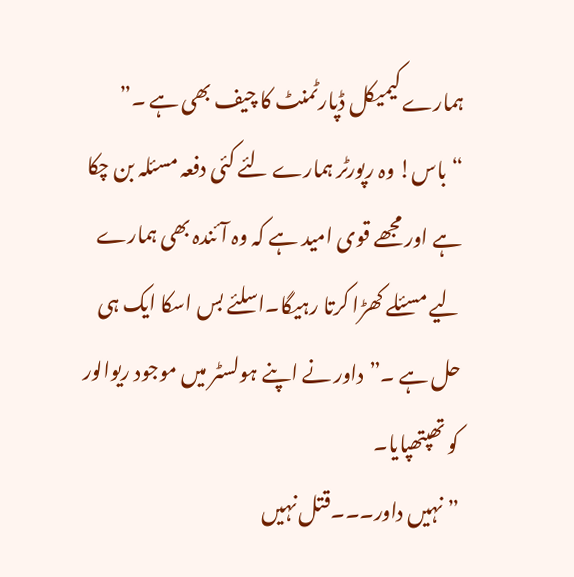ہمارے کیمیکل ڈپارٹمنٹ کا چیف بھی ہے ۔”
“باس! وہ رپورٹر ہمارے لئے کئی دفعہ مسئلہ بن چکا ہے اور مجھے قوی امید ہے کہ وہ آئندہ بھی ہمارے لیے مسئلے کھڑا کرتا رہیگا۔اسلئے بس اسکا ایک ہی حل ہے ۔”داور نے اپنے ہولسٹر میں موجود ریوالور کو تھپتھپایا۔
” نہیں داور۔۔۔قتل نہیں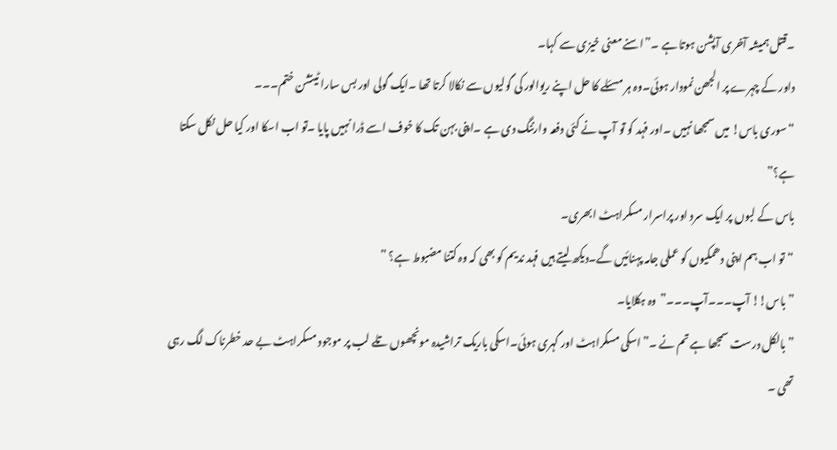۔قتل ہمیشہ آخری آپشن ہوتا ہے ۔”اسنے معنی خیزی سے کہا۔
داور کے چہرے پر الجھن نمودار ہوئی۔وہ ہر مسئلے کا حل اپنے ریوالور کی گولیوں سے نکالا کرتا تھا ۔ایک گولی اور بس سارا ٹینشن ختم۔۔۔
“سوری باس! میں سمجھا نہیں ۔اور فہد کو تو آپ نے کئی دفعہ وارننگ دی ہے ۔اپنی بہن تک کا خوف اسے ڈرا نہیں پایا ۔تو اب اسکا اور کیا حل نکل سکتا ہے؟”
باس کے لبوں پر ایک سرد اور پراسرار مسکراہٹ ابھری۔
“تو اب ہم اپنی دھمکیوں کو عملی جامہ پہنائیں گے۔دیکھ لیتے ہیں فہد ندیم کو بھی کہ وہ کتنا مضبوط ہے؟ ”
” باس!! آپ۔۔۔آپ۔۔۔”وہ ہکلایا۔
” بالکل درست سمجھا ہے تم نے ۔”اسکی مسکراہٹ اور گہری ہوئی۔اسکی باریک تراشیدہ مونچھوں تلے لب پر موجود مسکراہٹ بے حد خطرناک لگ رہی تھی ۔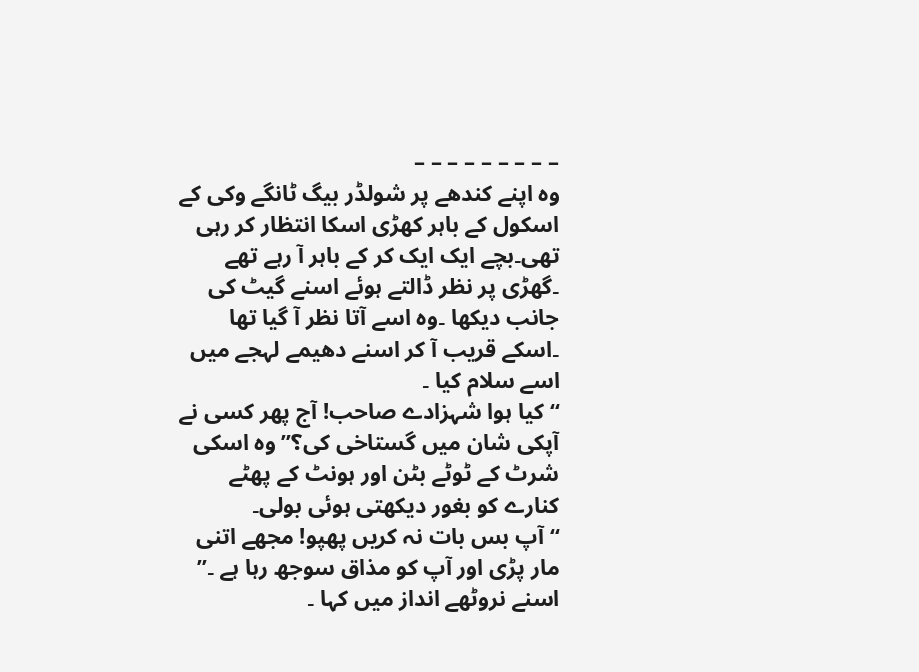– – – – – – – – –
وہ اپنے کندھے پر شولڈر بیگ ٹانگے وکی کے اسکول کے باہر کھڑی اسکا انتظار کر رہی تھی۔بچے ایک ایک کر کے باہر آ رہے تھے ۔گھڑی پر نظر ڈالتے ہوئے اسنے گیٹ کی جانب دیکھا ۔وہ اسے آتا نظر آ گیا تھا ۔اسکے قریب آ کر اسنے دھیمے لہجے میں اسے سلام کیا ۔
“کیا ہوا شہزادے صاحب! آج پھر کسی نے آپکی شان میں گستاخی کی؟” وہ اسکی شرٹ کے ٹوٹے بٹن اور ہونٹ کے پھٹے کنارے کو بغور دیکھتی ہوئی بولی۔
“آپ بس بات نہ کریں پھپو! مجھے اتنی مار پڑی اور آپ کو مذاق سوجھ رہا ہے ۔” اسنے نروٹھے انداز میں کہا ۔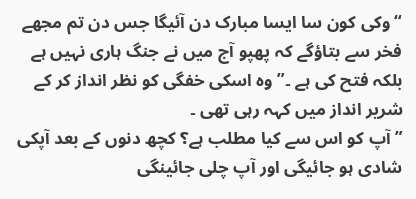“وکی کون سا ایسا مبارک دن آئیگا جس دن تم مجھے فخر سے بتاؤگے کہ پھپو آج میں نے جنگ ہاری نہیں ہے بلکہ فتح کی ہے ۔” وہ اسکی خفگی کو نظر انداز کر کے شریر انداز میں کہہ رہی تھی ۔
” آپ کو اس سے کیا مطلب ہے؟ کچھ دنوں کے بعد آپکی شادی ہو جائیگی اور آپ چلی جائینگی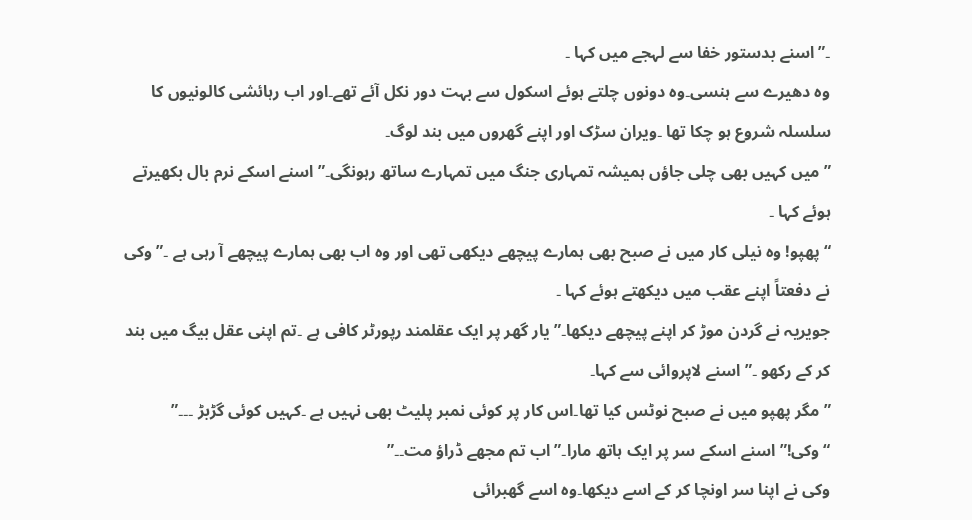۔”اسنے بدستور خفا سے لہجے میں کہا ۔
وہ دھیرے سے ہنسی۔وہ دونوں چلتے ہوئے اسکول سے بہت دور نکل آئے تھے۔اور اب رہائشی کالونیوں کا سلسلہ شروع ہو چکا تھا ۔ویران سڑک اور اپنے گھروں میں بند لوگ۔
” میں کہیں بھی چلی جاؤں ہمیشہ تمہاری جنگ میں تمہارے ساتھ رہونگی۔”اسنے اسکے نرم بال بکھیرتے ہوئے کہا ۔
“پھپو! وہ نیلی کار میں نے صبح بھی ہمارے پیچھے دیکھی تھی اور وہ اب بھی ہمارے پیچھے آ رہی ہے ۔” وکی نے دفعتاً اپنے عقب میں دیکھتے ہوئے کہا ۔
جویریہ نے گردن موڑ کر اپنے پیچھے دیکھا۔” یار گھر پر ایک عقلمند رپورٹر کافی ہے ۔تم اپنی عقل بیگ میں بند کر کے رکھو ۔” اسنے لاپروائی سے کہا۔
” مگر پھپو میں نے صبح نوٹس کیا تھا۔اس کار پر کوئی نمبر پلیٹ بھی نہیں ہے ۔کہیں کوئی گڑبڑ ۔۔۔”
“وکی!” اسنے اسکے سر پر ایک ہاتھ مارا۔”اب تم مجھے ڈراؤ مت۔۔”
وکی نے اپنا سر اونچا کر کے اسے دیکھا۔وہ اسے گھبرائی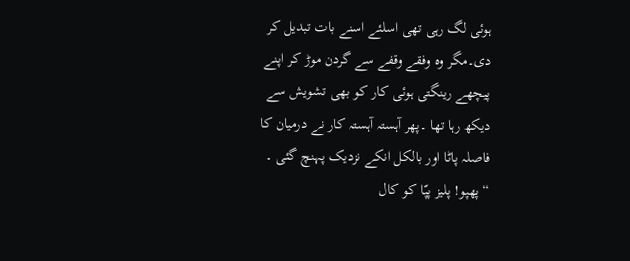ہوئی لگ رہی تھی اسلئے اسنے بات تبدیل کر دی۔مگر وہ وفقے وقفے سے گردن موڑ کر اپنے پیچھے رینگتی ہوئی کار کو بھی تشویش سے دیکھ رہا تھا ۔پھر آہستہ آہستہ کار نے درمیان کا فاصلہ پاٹا اور بالکل انکے نزدیک پہنچ گئی ۔
“پھپو! پلیز پپّا کو کال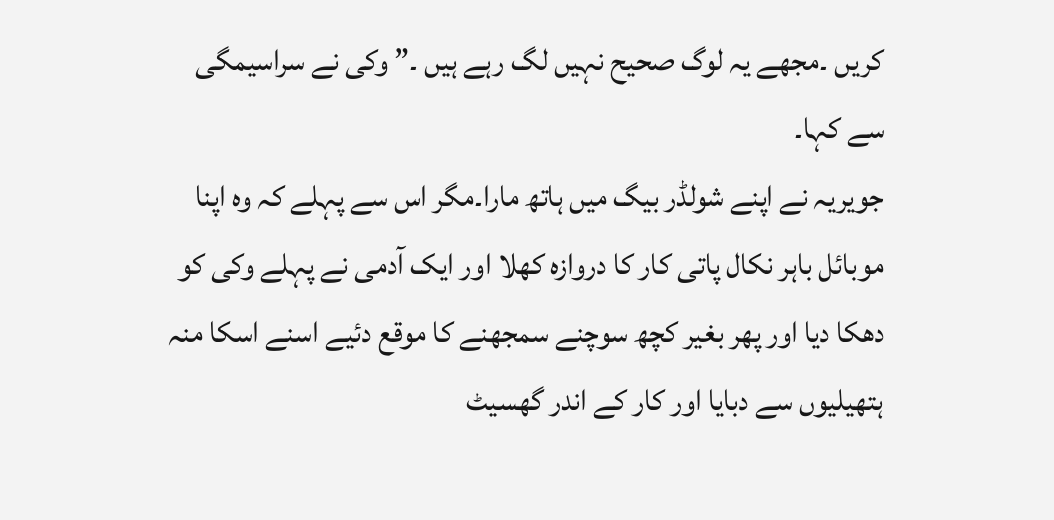کریں ۔مجھے یہ لوگ صحیح نہیں لگ رہے ہیں ۔” وکی نے سراسیمگی سے کہا۔
جویریہ نے اپنے شولڈر بیگ میں ہاتھ مارا۔مگر اس سے پہلے کہ وہ اپنا موبائل باہر نکال پاتی کار کا دروازہ کھلا اور ایک آدمی نے پہلے وکی کو دھکا دیا اور پھر بغیر کچھ سوچنے سمجھنے کا موقع دئیے اسنے اسکا منہ ہتھیلیوں سے دبایا اور کار کے اندر گھسیٹ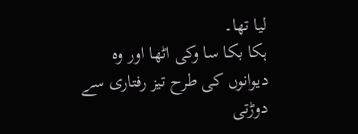لیا تھا۔
ہکا بکا سا وکی اٹھا اور وہ دیوانوں کی طرح تیز رفتاری سے دوڑتی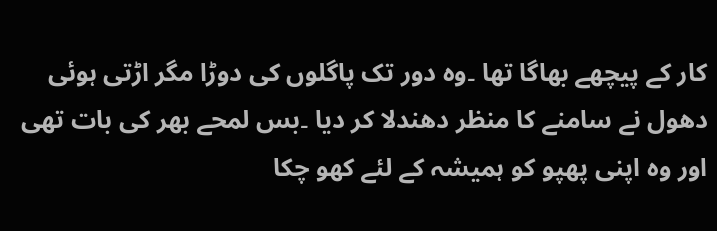کار کے پیچھے بھاگا تھا ۔وہ دور تک پاگلوں کی دوڑا مگر اڑتی ہوئی دھول نے سامنے کا منظر دھندلا کر دیا ۔بس لمحے بھر کی بات تھی اور وہ اپنی پھپو کو ہمیشہ کے لئے کھو چکا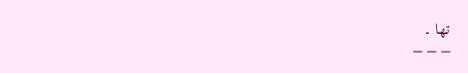تھا ۔
– – –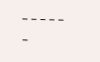– – – – – –